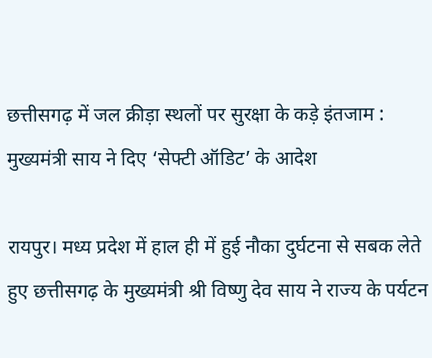छत्तीसगढ़ में जल क्रीड़ा स्थलों पर सुरक्षा के कड़े इंतजाम : मुख्यमंत्री साय ने दिए ‘सेफ्टी ऑडिट’ के आदेश

रायपुर। मध्य प्रदेश में हाल ही में हुई नौका दुर्घटना से सबक लेते हुए छत्तीसगढ़ के मुख्यमंत्री श्री विष्णु देव साय ने राज्य के पर्यटन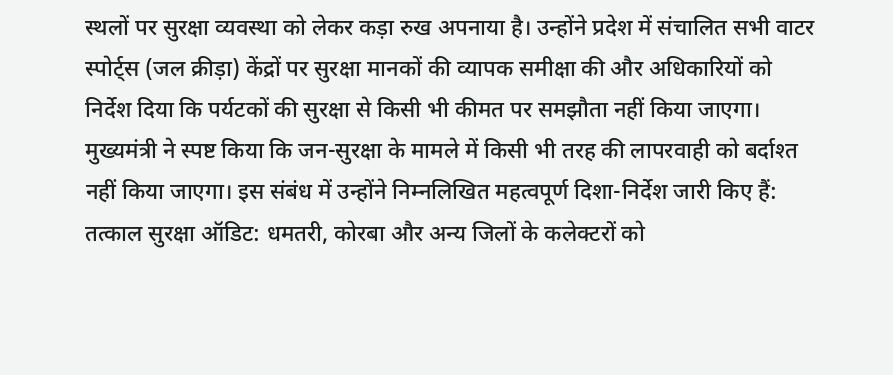स्थलों पर सुरक्षा व्यवस्था को लेकर कड़ा रुख अपनाया है। उन्होंने प्रदेश में संचालित सभी वाटर स्पोर्ट्स (जल क्रीड़ा) केंद्रों पर सुरक्षा मानकों की व्यापक समीक्षा की और अधिकारियों को निर्देश दिया कि पर्यटकों की सुरक्षा से किसी भी कीमत पर समझौता नहीं किया जाएगा।
मुख्यमंत्री ने स्पष्ट किया कि जन-सुरक्षा के मामले में किसी भी तरह की लापरवाही को बर्दाश्त नहीं किया जाएगा। इस संबंध में उन्होंने निम्नलिखित महत्वपूर्ण दिशा-निर्देश जारी किए हैं:
तत्काल सुरक्षा ऑडिट: धमतरी, कोरबा और अन्य जिलों के कलेक्टरों को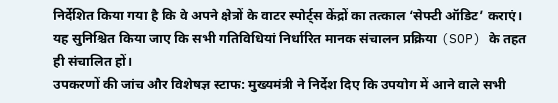निर्देशित किया गया है कि वे अपने क्षेत्रों के वाटर स्पोर्ट्स केंद्रों का तत्काल ‘सेफ्टी ऑडिट’ कराएं। यह सुनिश्चित किया जाए कि सभी गतिविधियां निर्धारित मानक संचालन प्रक्रिया (SOP) के तहत ही संचालित हों।
उपकरणों की जांच और विशेषज्ञ स्टाफ: मुख्यमंत्री ने निर्देश दिए कि उपयोग में आने वाले सभी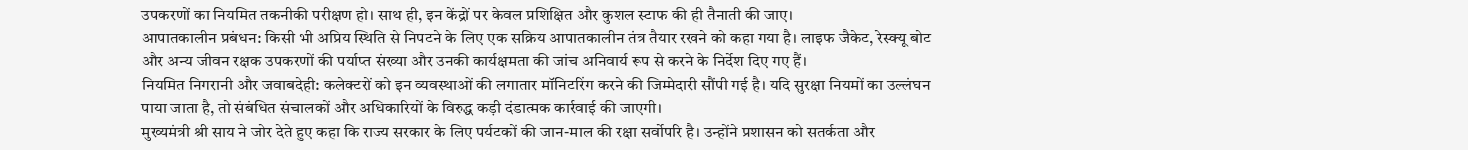उपकरणों का नियमित तकनीकी परीक्षण हो। साथ ही, इन केंद्रों पर केवल प्रशिक्षित और कुशल स्टाफ की ही तैनाती की जाए।
आपातकालीन प्रबंधन: किसी भी अप्रिय स्थिति से निपटने के लिए एक सक्रिय आपातकालीन तंत्र तैयार रखने को कहा गया है। लाइफ जैकेट, रेस्क्यू बोट और अन्य जीवन रक्षक उपकरणों की पर्याप्त संख्या और उनकी कार्यक्षमता की जांच अनिवार्य रूप से करने के निर्देश दिए गए हैं।
नियमित निगरानी और जवाबदेही: कलेक्टरों को इन व्यवस्थाओं की लगातार मॉनिटरिंग करने की जिम्मेदारी सौंपी गई है। यदि सुरक्षा नियमों का उल्लंघन पाया जाता है, तो संबंधित संचालकों और अधिकारियों के विरुद्ध कड़ी दंडात्मक कार्रवाई की जाएगी।
मुख्यमंत्री श्री साय ने जोर देते हुए कहा कि राज्य सरकार के लिए पर्यटकों की जान-माल की रक्षा सर्वोपरि है। उन्होंने प्रशासन को सतर्कता और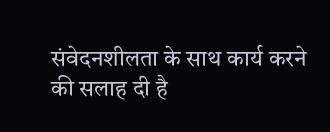संवेदनशीलता के साथ कार्य करने की सलाह दी है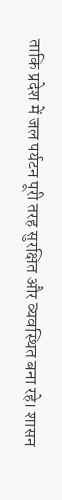ताकि प्रदेश में जल पर्यटन पूरी तरह सुरक्षित और व्यवस्थित बना रहे। शासन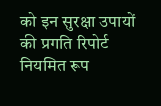को इन सुरक्षा उपायों की प्रगति रिपोर्ट नियमित रूप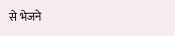से भेजने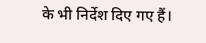के भी निर्देश दिए गए हैं।